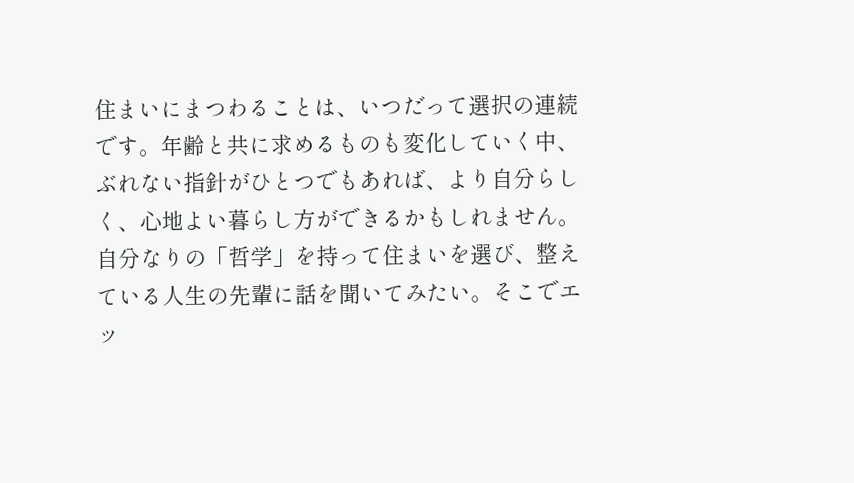住まいにまつわることは、いつだって選択の連続です。年齢と共に求めるものも変化していく中、ぶれない指針がひとつでもあれば、より自分らしく、心地よい暮らし方ができるかもしれません。 自分なりの「哲学」を持って住まいを選び、整えている人生の先輩に話を聞いてみたい。そこでエッ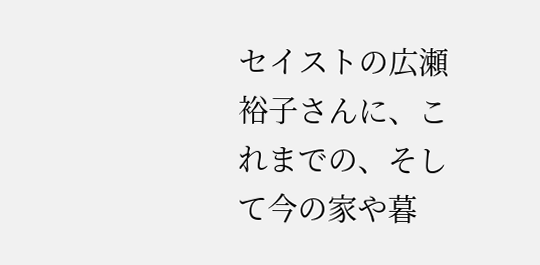セイストの広瀬裕子さんに、これまでの、そして今の家や暮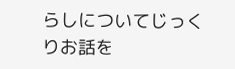らしについてじっくりお話を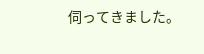伺ってきました。